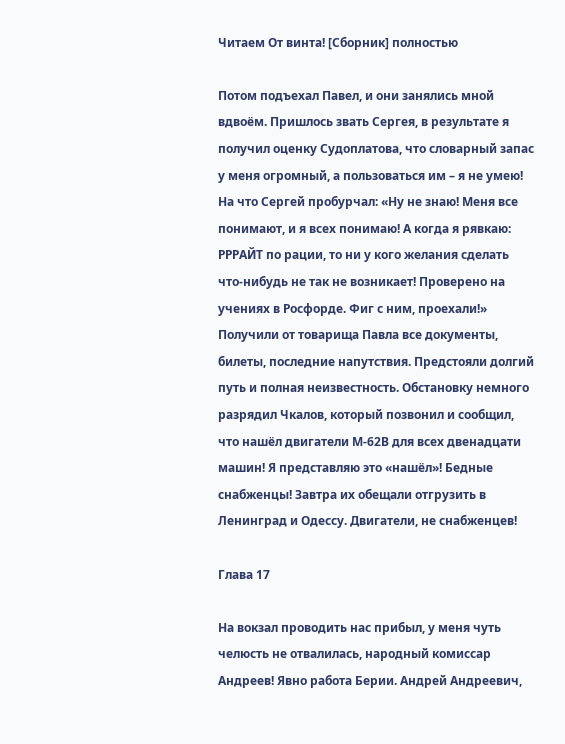Читаем От винта! [Сборник] полностью

Потом подъехал Павел, и они занялись мной вдвоём. Пришлось звать Сергея, в результате я получил оценку Судоплатова, что словарный запас у меня огромный, а пользоваться им – я не умею! На что Сергей пробурчал: «Ну не знаю! Меня все понимают, и я всех понимаю! А когда я рявкаю: РРРАЙТ по рации, то ни у кого желания сделать что-нибудь не так не возникает! Проверено на учениях в Росфорде. Фиг с ним, проехали!» Получили от товарища Павла все документы, билеты, последние напутствия. Предстояли долгий путь и полная неизвестность. Обстановку немного разрядил Чкалов, который позвонил и сообщил, что нашёл двигатели М-62В для всех двенадцати машин! Я представляю это «нашёл»! Бедные снабженцы! Завтра их обещали отгрузить в Ленинград и Одессу. Двигатели, не снабженцев!

Глава 17

На вокзал проводить нас прибыл, у меня чуть челюсть не отвалилась, народный комиссар Андреев! Явно работа Берии. Андрей Андреевич,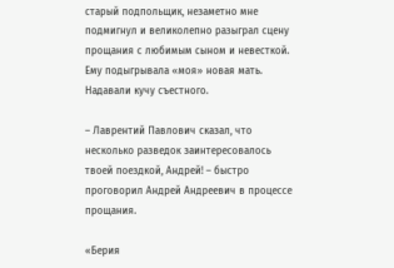старый подпольщик, незаметно мне подмигнул и великолепно разыграл сцену прощания с любимым сыном и невесткой. Ему подыгрывала «моя» новая мать. Надавали кучу съестного.

– Лаврентий Павлович сказал, что несколько разведок заинтересовалось твоей поездкой, Андрей! – быстро проговорил Андрей Андреевич в процессе прощания.

«Берия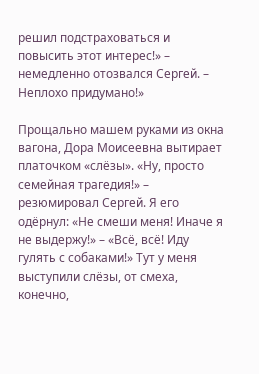решил подстраховаться и повысить этот интерес!» – немедленно отозвался Сергей. – Неплохо придумано!»

Прощально машем руками из окна вагона, Дора Моисеевна вытирает платочком «слёзы». «Ну, просто семейная трагедия!» – резюмировал Сергей. Я его одёрнул: «Не смеши меня! Иначе я не выдержу!» – «Всё, всё! Иду гулять с собаками!» Тут у меня выступили слёзы, от смеха, конечно,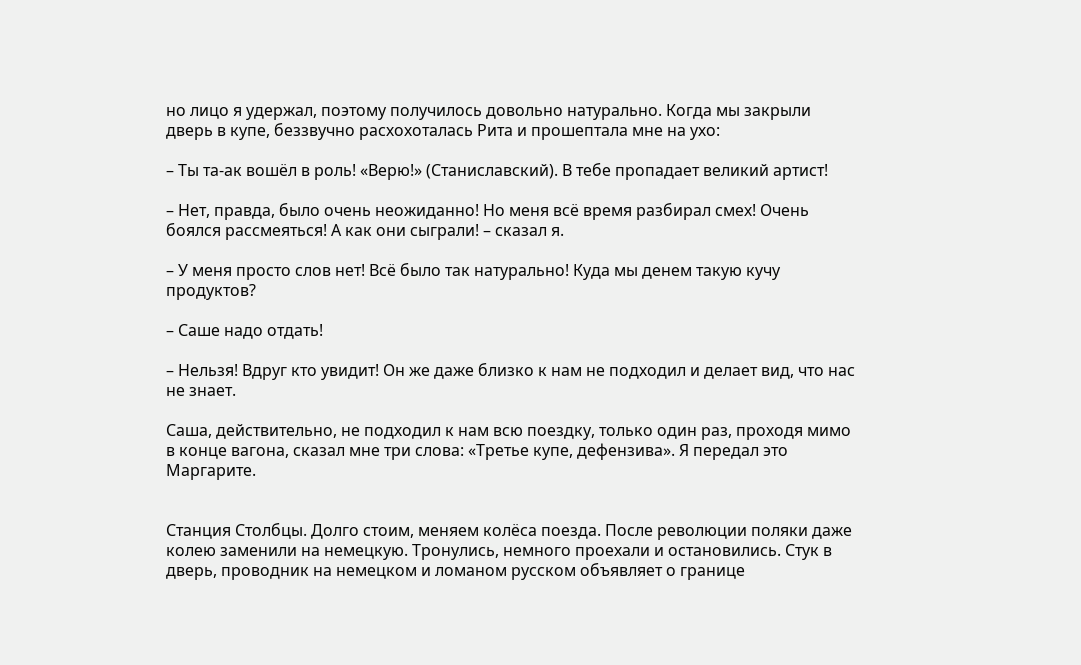но лицо я удержал, поэтому получилось довольно натурально. Когда мы закрыли дверь в купе, беззвучно расхохоталась Рита и прошептала мне на ухо:

– Ты та-ак вошёл в роль! «Верю!» (Станиславский). В тебе пропадает великий артист!

– Нет, правда, было очень неожиданно! Но меня всё время разбирал смех! Очень боялся рассмеяться! А как они сыграли! – сказал я.

– У меня просто слов нет! Всё было так натурально! Куда мы денем такую кучу продуктов?

– Саше надо отдать!

– Нельзя! Вдруг кто увидит! Он же даже близко к нам не подходил и делает вид, что нас не знает.

Саша, действительно, не подходил к нам всю поездку, только один раз, проходя мимо в конце вагона, сказал мне три слова: «Третье купе, дефензива». Я передал это Маргарите.


Станция Столбцы. Долго стоим, меняем колёса поезда. После революции поляки даже колею заменили на немецкую. Тронулись, немного проехали и остановились. Стук в дверь, проводник на немецком и ломаном русском объявляет о границе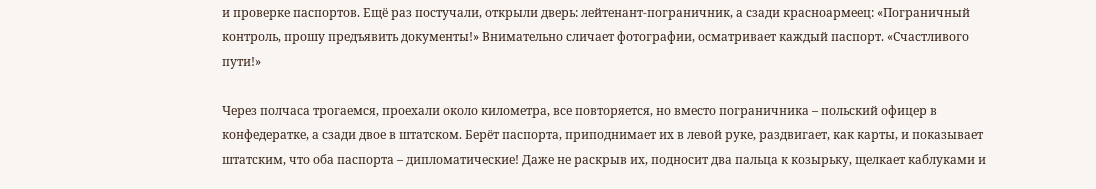и проверке паспортов. Ещё раз постучали, открыли дверь: лейтенант-пограничник, а сзади красноармеец: «Пограничный контроль, прошу предъявить документы!» Внимательно сличает фотографии, осматривает каждый паспорт. «Счастливого пути!»

Через полчаса трогаемся, проехали около километра, все повторяется, но вместо пограничника – польский офицер в конфедератке, а сзади двое в штатском. Берёт паспорта, приподнимает их в левой руке, раздвигает, как карты, и показывает штатским, что оба паспорта – дипломатические! Даже не раскрыв их, подносит два пальца к козырьку, щелкает каблуками и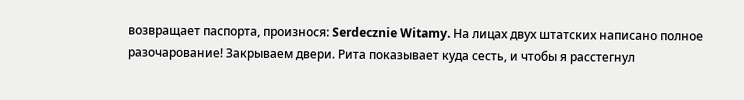возвращает паспорта, произнося: Serdecznie Witamy. На лицах двух штатских написано полное разочарование! Закрываем двери. Рита показывает куда сесть, и чтобы я расстегнул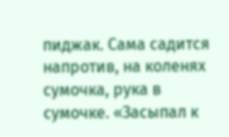пиджак. Сама садится напротив, на коленях сумочка, рука в сумочке. «Засыпал к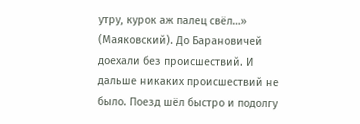утру, курок аж палец свёл…» (Маяковский). До Барановичей доехали без происшествий. И дальше никаких происшествий не было. Поезд шёл быстро и подолгу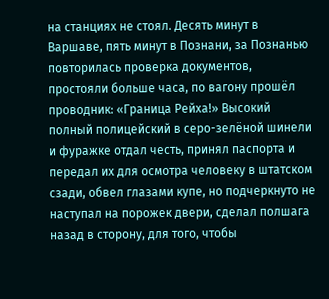на станциях не стоял. Десять минут в Варшаве, пять минут в Познани, за Познанью повторилась проверка документов, простояли больше часа, по вагону прошёл проводник: «Граница Рейха!» Высокий полный полицейский в серо-зелёной шинели и фуражке отдал честь, принял паспорта и передал их для осмотра человеку в штатском сзади, обвел глазами купе, но подчеркнуто не наступал на порожек двери, сделал полшага назад в сторону, для того, чтобы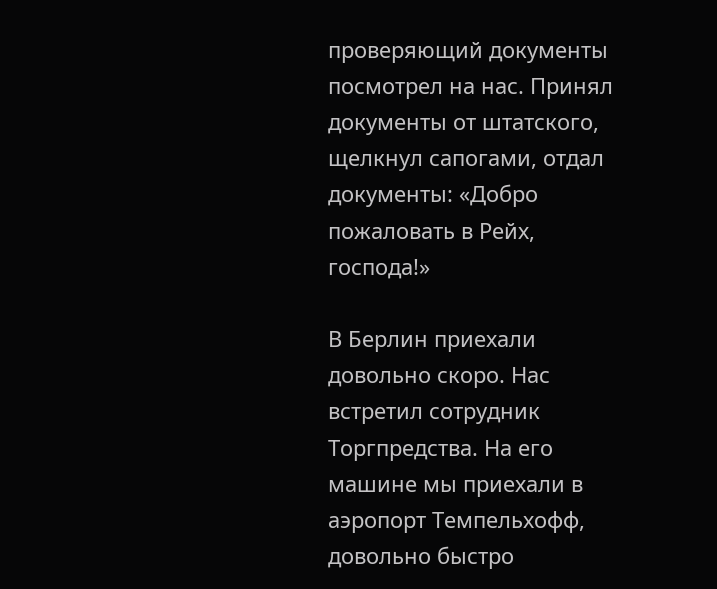проверяющий документы посмотрел на нас. Принял документы от штатского, щелкнул сапогами, отдал документы: «Добро пожаловать в Рейх, господа!»

В Берлин приехали довольно скоро. Нас встретил сотрудник Торгпредства. На его машине мы приехали в аэропорт Темпельхофф, довольно быстро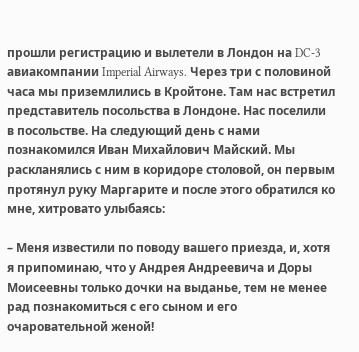прошли регистрацию и вылетели в Лондон на DC-3 авиакомпании Imperial Airways. Через три с половиной часа мы приземлились в Кройтоне. Там нас встретил представитель посольства в Лондоне. Нас поселили в посольстве. На следующий день с нами познакомился Иван Михайлович Майский. Мы раскланялись с ним в коридоре столовой, он первым протянул руку Маргарите и после этого обратился ко мне, хитровато улыбаясь:

– Меня известили по поводу вашего приезда, и, хотя я припоминаю, что у Андрея Андреевича и Доры Моисеевны только дочки на выданье, тем не менее рад познакомиться с его сыном и его очаровательной женой!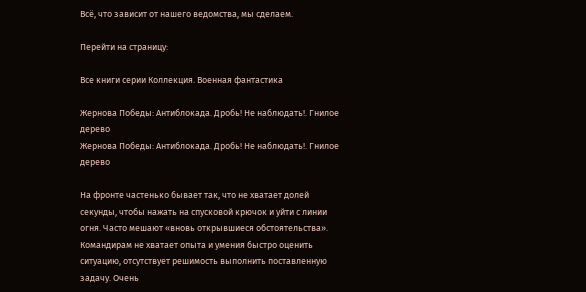Всё, что зависит от нашего ведомства, мы сделаем.

Перейти на страницу:

Все книги серии Коллекция. Военная фантастика

Жернова Победы: Антиблокада. Дробь! Не наблюдать!. Гнилое дерево
Жернова Победы: Антиблокада. Дробь! Не наблюдать!. Гнилое дерево

На фронте частенько бывает так, что не хватает долей секунды, чтобы нажать на спусковой крючок и уйти с линии огня. Часто мешают «вновь открывшиеся обстоятельства». Командирам не хватает опыта и умения быстро оценить ситуацию, отсутствует решимость выполнить поставленную задачу. Очень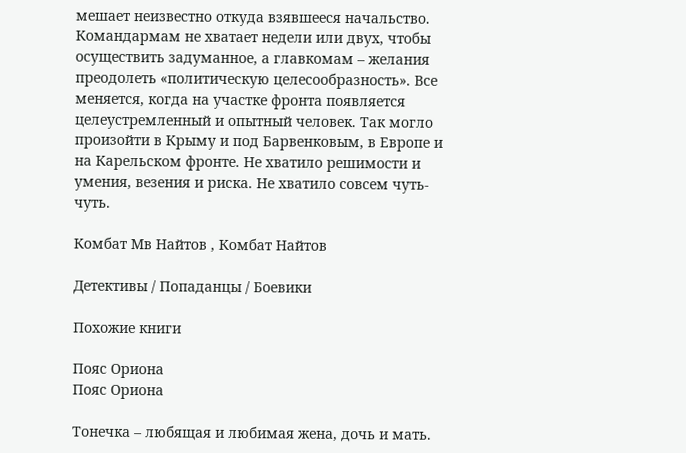мешает неизвестно откуда взявшееся начальство. Командармам не хватает недели или двух, чтобы осуществить задуманное, а главкомам – желания преодолеть «политическую целесообразность». Все меняется, когда на участке фронта появляется целеустремленный и опытный человек. Так могло произойти в Крыму и под Барвенковым, в Европе и на Карельском фронте. Не хватило решимости и умения, везения и риска. Не хватило совсем чуть-чуть.

Комбат Мв Найтов , Комбат Найтов

Детективы / Попаданцы / Боевики

Похожие книги

Пояс Ориона
Пояс Ориона

Тонечка – любящая и любимая жена, дочь и мать.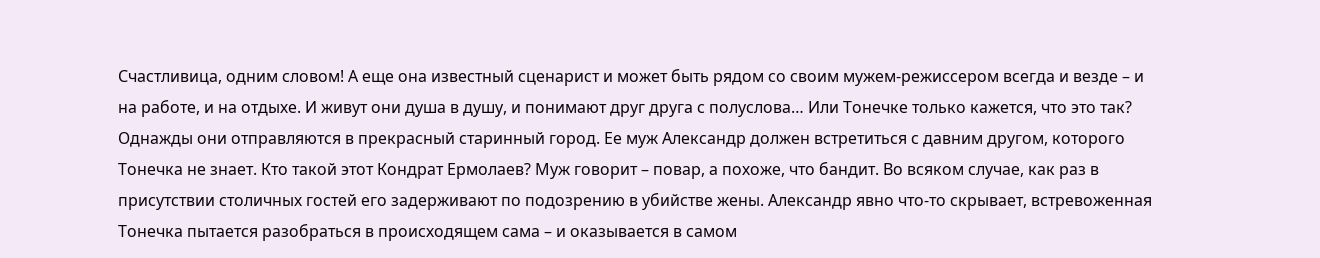Счастливица, одним словом! А еще она известный сценарист и может быть рядом со своим мужем-режиссером всегда и везде – и на работе, и на отдыхе. И живут они душа в душу, и понимают друг друга с полуслова… Или Тонечке только кажется, что это так? Однажды они отправляются в прекрасный старинный город. Ее муж Александр должен встретиться с давним другом, которого Тонечка не знает. Кто такой этот Кондрат Ермолаев? Муж говорит – повар, а похоже, что бандит. Во всяком случае, как раз в присутствии столичных гостей его задерживают по подозрению в убийстве жены. Александр явно что-то скрывает, встревоженная Тонечка пытается разобраться в происходящем сама – и оказывается в самом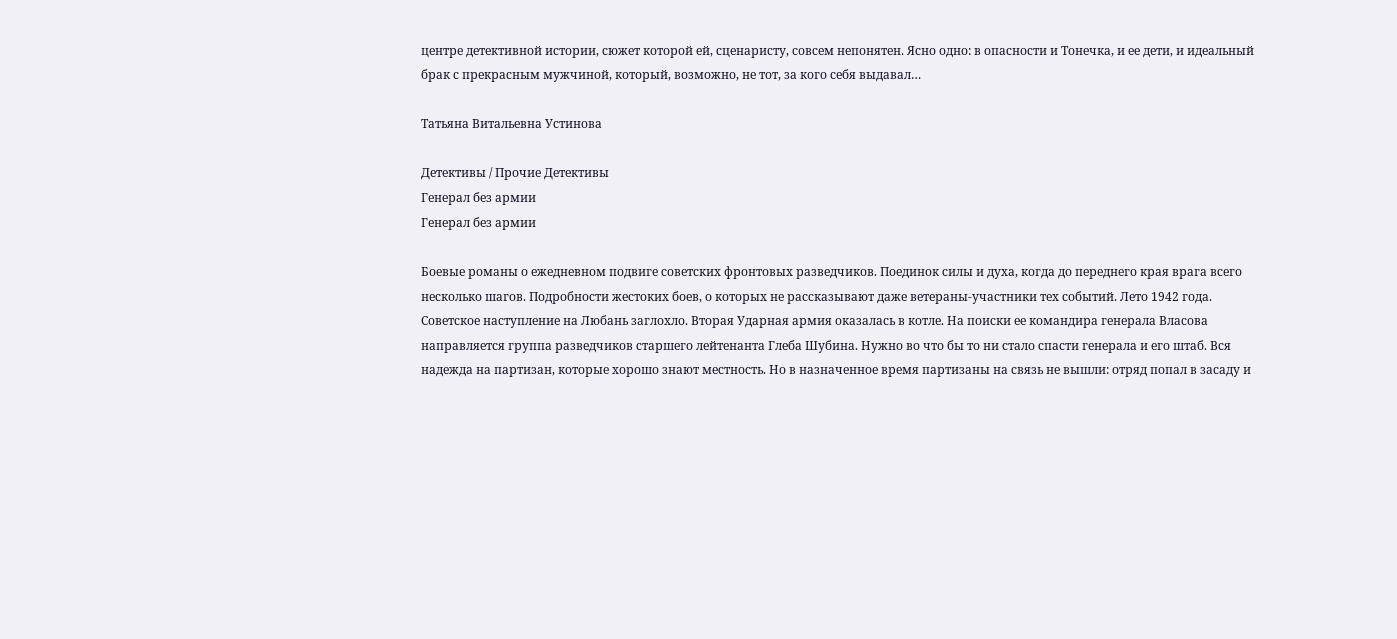центре детективной истории, сюжет которой ей, сценаристу, совсем непонятен. Ясно одно: в опасности и Тонечка, и ее дети, и идеальный брак с прекрасным мужчиной, который, возможно, не тот, за кого себя выдавал…

Татьяна Витальевна Устинова

Детективы / Прочие Детективы
Генерал без армии
Генерал без армии

Боевые романы о ежедневном подвиге советских фронтовых разведчиков. Поединок силы и духа, когда до переднего края врага всего несколько шагов. Подробности жестоких боев, о которых не рассказывают даже ветераны-участники тех событий. Лето 1942 года. Советское наступление на Любань заглохло. Вторая Ударная армия оказалась в котле. На поиски ее командира генерала Власова направляется группа разведчиков старшего лейтенанта Глеба Шубина. Нужно во что бы то ни стало спасти генерала и его штаб. Вся надежда на партизан, которые хорошо знают местность. Но в назначенное время партизаны на связь не вышли: отряд попал в засаду и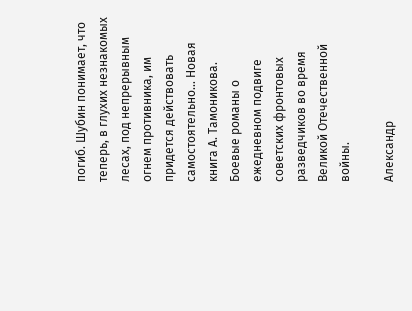погиб. Шубин понимает, что теперь, в глухих незнакомых лесах, под непрерывным огнем противника, им придется действовать самостоятельно… Новая книга А. Тамоникова. Боевые романы о ежедневном подвиге советских фронтовых разведчиков во время Великой Отечественной войны.

Александр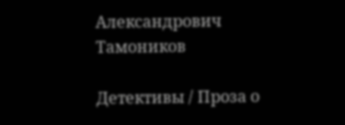Александрович Тамоников

Детективы / Проза о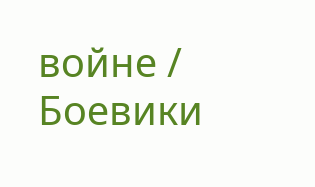войне / Боевики